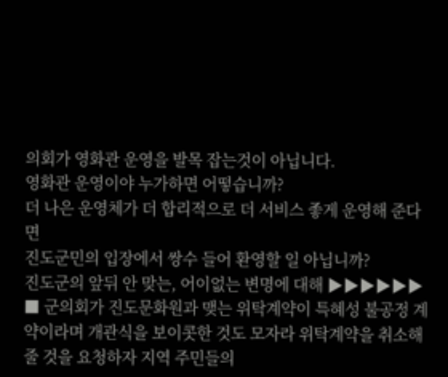의회가 영화관 운영을 발목 잡는것이 아닙니다.
영화관 운영이야 누가하면 어떻습니까?
더 나은 운영체가 더 합리적으로 더 서비스 좋게 운영해 준다면
진도군민의 입장에서 쌍수 들어 환영할 일 아닙니까?
진도군의 앞뒤 안 맞는, 어이없는 변명에 대해 ▶▶▶▶▶▶
■ 군의회가 진도문화원과 맺는 위탁계약이 특혜성 불공정 계약이라며 개관식을 보이콧한 것도 모자라 위탁계약을 취소해 줄 것을 요청하자 지역 주민들의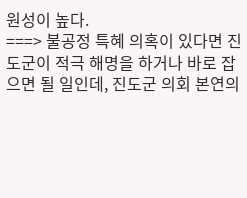원성이 높다.
===> 불공정 특혜 의혹이 있다면 진도군이 적극 해명을 하거나 바로 잡으면 될 일인데, 진도군 의회 본연의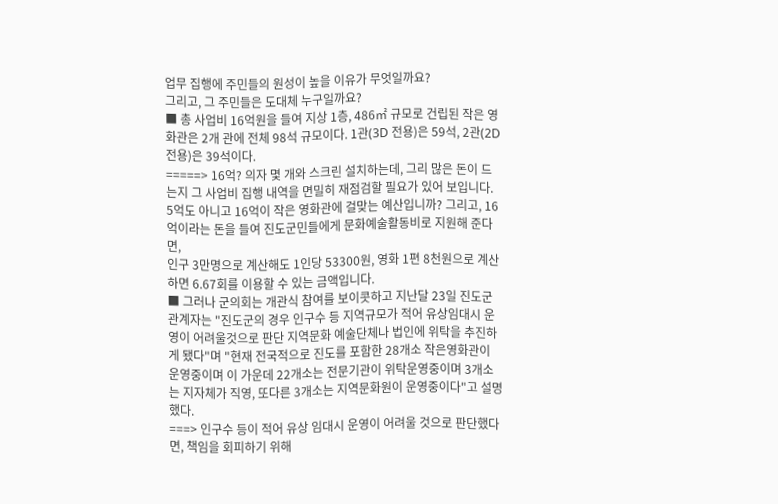업무 집행에 주민들의 원성이 높을 이유가 무엇일까요?
그리고, 그 주민들은 도대체 누구일까요?
■ 총 사업비 16억원을 들여 지상 1층, 486㎡ 규모로 건립된 작은 영화관은 2개 관에 전체 98석 규모이다. 1관(3D 전용)은 59석, 2관(2D 전용)은 39석이다.
=====> 16억? 의자 몇 개와 스크린 설치하는데, 그리 많은 돈이 드는지 그 사업비 집행 내역을 면밀히 재점검할 필요가 있어 보입니다. 5억도 아니고 16억이 작은 영화관에 걸맞는 예산입니까? 그리고, 16억이라는 돈을 들여 진도군민들에게 문화예술활동비로 지원해 준다면,
인구 3만명으로 계산해도 1인당 53300원, 영화 1편 8천원으로 계산하면 6.67회를 이용할 수 있는 금액입니다.
■ 그러나 군의회는 개관식 참여를 보이콧하고 지난달 23일 진도군 관계자는 "진도군의 경우 인구수 등 지역규모가 적어 유상임대시 운영이 어려울것으로 판단 지역문화 예술단체나 법인에 위탁을 추진하게 됐다"며 "현재 전국적으로 진도를 포함한 28개소 작은영화관이 운영중이며 이 가운데 22개소는 전문기관이 위탁운영중이며 3개소는 지자체가 직영, 또다른 3개소는 지역문화원이 운영중이다"고 설명했다.
===> 인구수 등이 적어 유상 임대시 운영이 어려울 것으로 판단했다면, 책임을 회피하기 위해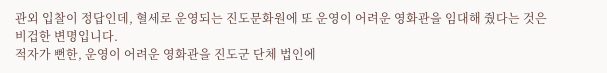관외 입찰이 정답인데, 혈세로 운영되는 진도문화원에 또 운영이 어려운 영화관을 임대해 줬다는 것은 비겁한 변명입니다.
적자가 뻔한, 운영이 어려운 영화관을 진도군 단체 법인에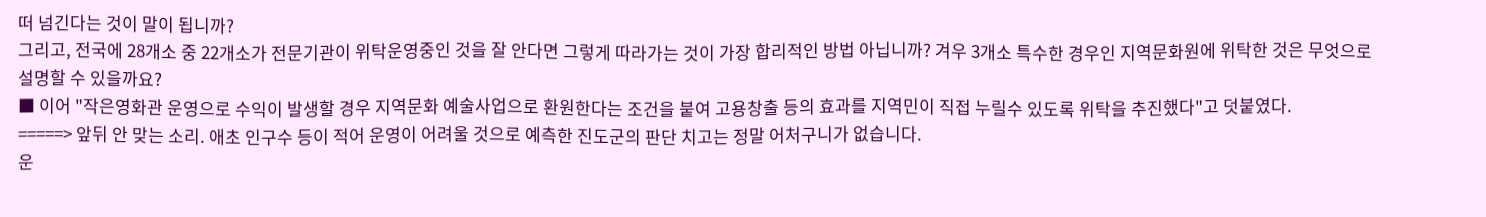떠 넘긴다는 것이 말이 됩니까?
그리고, 전국에 28개소 중 22개소가 전문기관이 위탁운영중인 것을 잘 안다면 그렇게 따라가는 것이 가장 합리적인 방법 아닙니까? 겨우 3개소 특수한 경우인 지역문화원에 위탁한 것은 무엇으로 설명할 수 있을까요?
■ 이어 "작은영화관 운영으로 수익이 발생할 경우 지역문화 예술사업으로 환원한다는 조건을 붙여 고용창출 등의 효과를 지역민이 직접 누릴수 있도록 위탁을 추진했다"고 덧붙였다.
=====> 앞뒤 안 맞는 소리. 애초 인구수 등이 적어 운영이 어려울 것으로 예측한 진도군의 판단 치고는 정말 어처구니가 없습니다.
운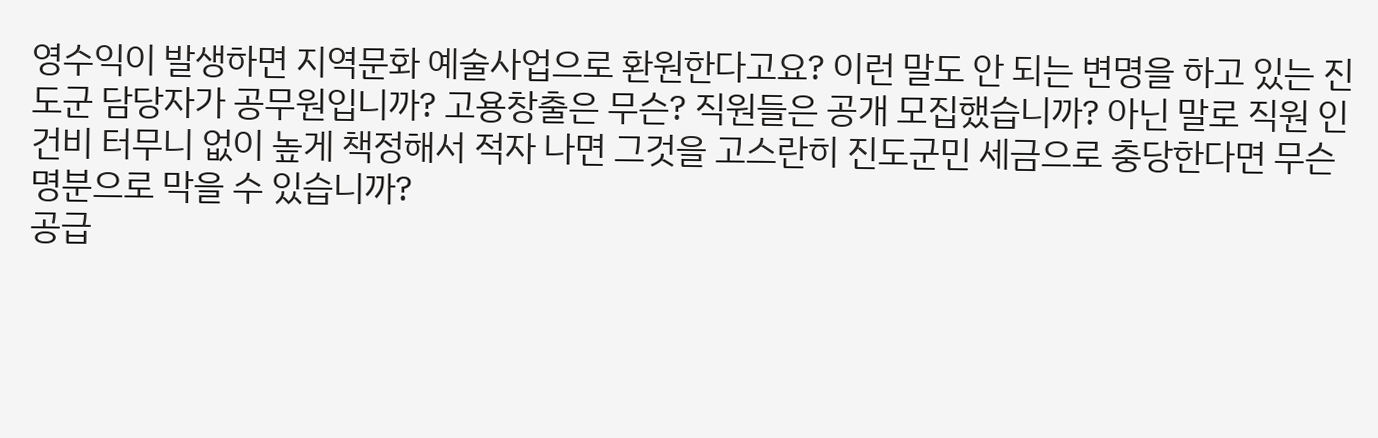영수익이 발생하면 지역문화 예술사업으로 환원한다고요? 이런 말도 안 되는 변명을 하고 있는 진도군 담당자가 공무원입니까? 고용창출은 무슨? 직원들은 공개 모집했습니까? 아닌 말로 직원 인건비 터무니 없이 높게 책정해서 적자 나면 그것을 고스란히 진도군민 세금으로 충당한다면 무슨 명분으로 막을 수 있습니까?
공급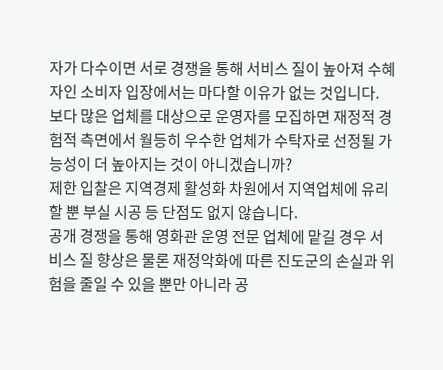자가 다수이면 서로 경쟁을 통해 서비스 질이 높아져 수혜자인 소비자 입장에서는 마다할 이유가 없는 것입니다.
보다 많은 업체를 대상으로 운영자를 모집하면 재정적 경험적 측면에서 월등히 우수한 업체가 수탁자로 선정될 가능성이 더 높아지는 것이 아니겠습니까?
제한 입찰은 지역경제 활성화 차원에서 지역업체에 유리할 뿐 부실 시공 등 단점도 없지 않습니다.
공개 경쟁을 통해 영화관 운영 전문 업체에 맡길 경우 서비스 질 향상은 물론 재정악화에 따른 진도군의 손실과 위험을 줄일 수 있을 뿐만 아니라 공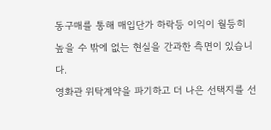동구매를 통해 매입단가 하락등 이익이 월등히 높을 수 밖에 없는 현실을 간과한 측면이 있습니다.
영화관 위탁계약을 파기하고 더 나은 선택지를 선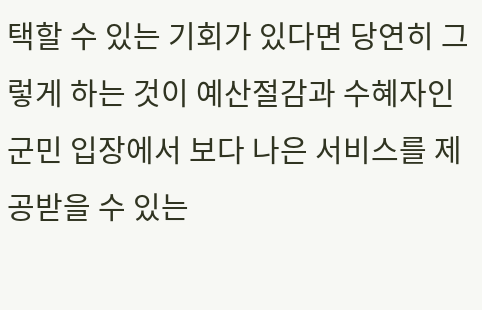택할 수 있는 기회가 있다면 당연히 그렇게 하는 것이 예산절감과 수혜자인 군민 입장에서 보다 나은 서비스를 제공받을 수 있는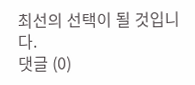최선의 선택이 될 것입니다.
댓글 (0)